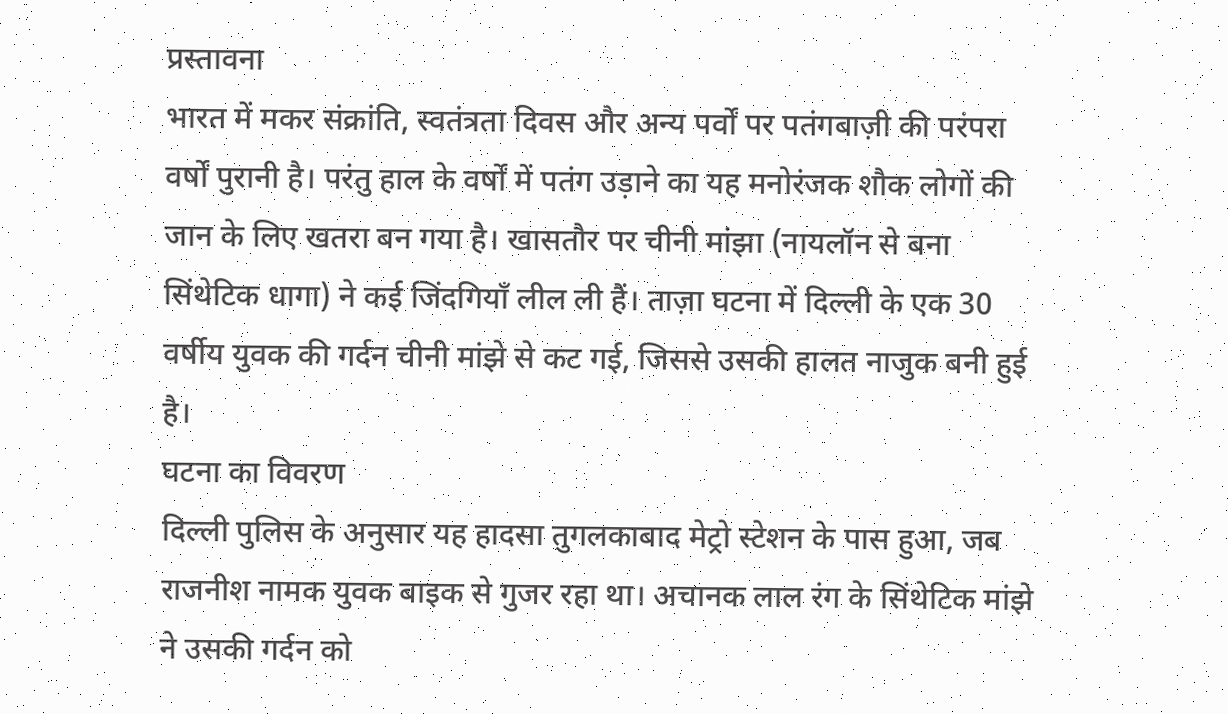प्रस्तावना
भारत में मकर संक्रांति, स्वतंत्रता दिवस और अन्य पर्वों पर पतंगबाज़ी की परंपरा वर्षों पुरानी है। परंतु हाल के वर्षों में पतंग उड़ाने का यह मनोरंजक शौक लोगों की जान के लिए खतरा बन गया है। खासतौर पर चीनी मांझा (नायलॉन से बना सिंथेटिक धागा) ने कई जिंदगियाँ लील ली हैं। ताज़ा घटना में दिल्ली के एक 30 वर्षीय युवक की गर्दन चीनी मांझे से कट गई, जिससे उसकी हालत नाजुक बनी हुई है।
घटना का विवरण
दिल्ली पुलिस के अनुसार यह हादसा तुगलकाबाद मेट्रो स्टेशन के पास हुआ, जब राजनीश नामक युवक बाइक से गुजर रहा था। अचानक लाल रंग के सिंथेटिक मांझे ने उसकी गर्दन को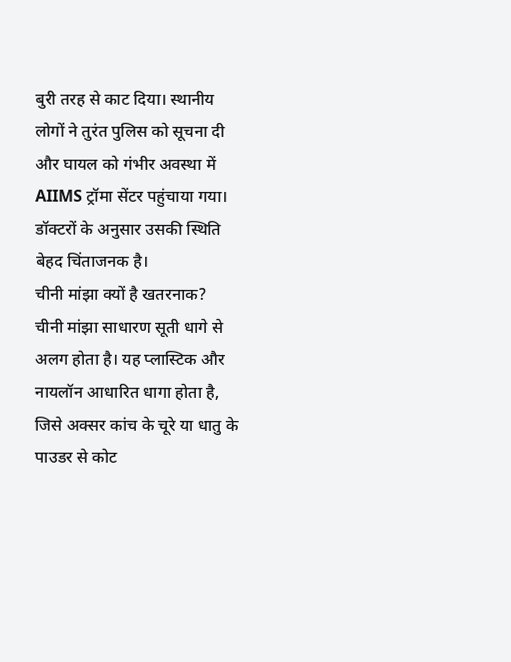बुरी तरह से काट दिया। स्थानीय लोगों ने तुरंत पुलिस को सूचना दी और घायल को गंभीर अवस्था में AIIMS ट्रॉमा सेंटर पहुंचाया गया। डॉक्टरों के अनुसार उसकी स्थिति बेहद चिंताजनक है।
चीनी मांझा क्यों है खतरनाक?
चीनी मांझा साधारण सूती धागे से अलग होता है। यह प्लास्टिक और नायलॉन आधारित धागा होता है, जिसे अक्सर कांच के चूरे या धातु के पाउडर से कोट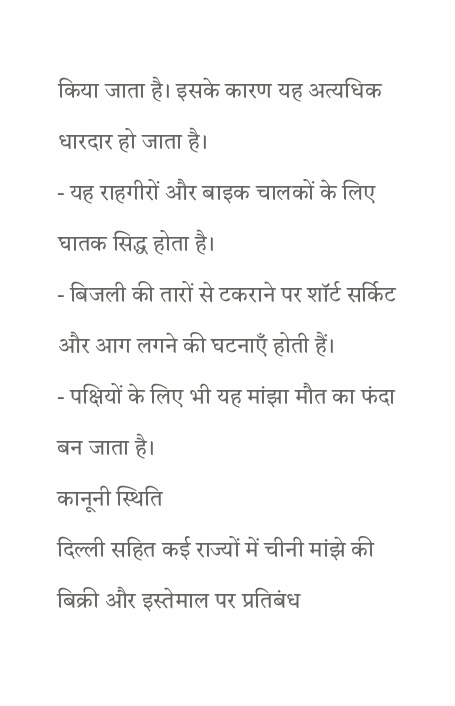किया जाता है। इसके कारण यह अत्यधिक धारदार हो जाता है।
- यह राहगीरों और बाइक चालकों के लिए घातक सिद्ध होता है।
- बिजली की तारों से टकराने पर शॉर्ट सर्किट और आग लगने की घटनाएँ होती हैं।
- पक्षियों के लिए भी यह मांझा मौत का फंदा बन जाता है।
कानूनी स्थिति
दिल्ली सहित कई राज्यों में चीनी मांझे की बिक्री और इस्तेमाल पर प्रतिबंध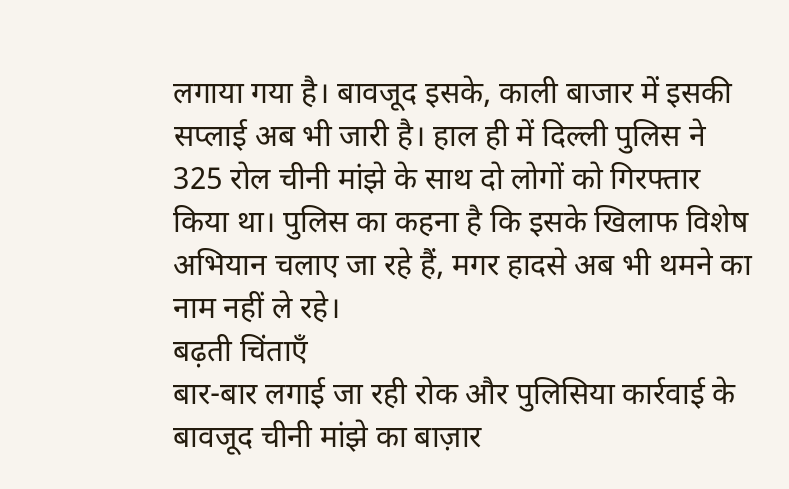लगाया गया है। बावजूद इसके, काली बाजार में इसकी सप्लाई अब भी जारी है। हाल ही में दिल्ली पुलिस ने 325 रोल चीनी मांझे के साथ दो लोगों को गिरफ्तार किया था। पुलिस का कहना है कि इसके खिलाफ विशेष अभियान चलाए जा रहे हैं, मगर हादसे अब भी थमने का नाम नहीं ले रहे।
बढ़ती चिंताएँ
बार-बार लगाई जा रही रोक और पुलिसिया कार्रवाई के बावजूद चीनी मांझे का बाज़ार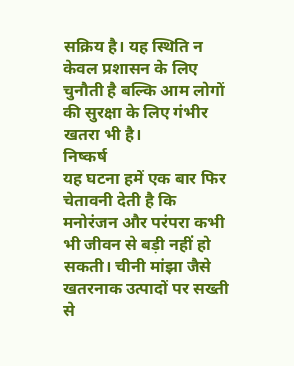सक्रिय है। यह स्थिति न केवल प्रशासन के लिए चुनौती है बल्कि आम लोगों की सुरक्षा के लिए गंभीर खतरा भी है।
निष्कर्ष
यह घटना हमें एक बार फिर चेतावनी देती है कि मनोरंजन और परंपरा कभी भी जीवन से बड़ी नहीं हो सकती। चीनी मांझा जैसे खतरनाक उत्पादों पर सख्ती से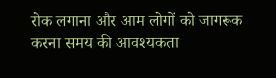रोक लगाना और आम लोगों को जागरूक करना समय की आवश्यकता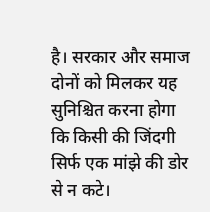है। सरकार और समाज दोनों को मिलकर यह सुनिश्चित करना होगा कि किसी की जिंदगी सिर्फ एक मांझे की डोर से न कटे।